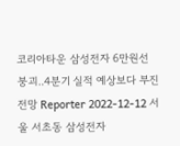코리아타운 삼성전자 6만원선 붕괴..4분기 실적 예상보다 부진 전망 Reporter 2022-12-12 서울 서초동 삼성전자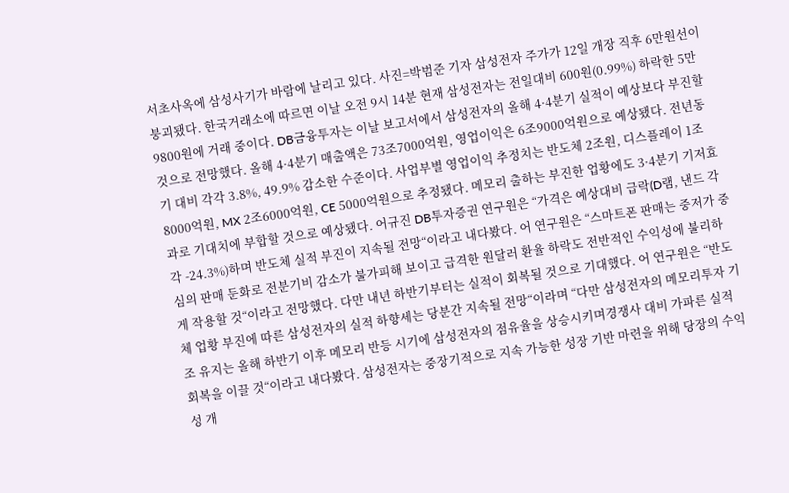서초사옥에 삼성사기가 바람에 날리고 있다. 사진=박범준 기자 삼성전자 주가가 12일 개장 직후 6만원선이 붕괴됐다. 한국거래소에 따르면 이날 오전 9시 14분 현재 삼성전자는 전일대비 600원(0.99%) 하락한 5만9800원에 거래 중이다. DB금융투자는 이날 보고서에서 삼성전자의 올해 4·4분기 실적이 예상보다 부진할 것으로 전망했다. 올해 4·4분기 매출액은 73조7000억원, 영업이익은 6조9000억원으로 예상됐다. 전년동기 대비 각각 3.8%, 49.9% 감소한 수준이다. 사업부별 영업이익 추정치는 반도체 2조원, 디스플레이 1조8000억원, MX 2조6000억원, CE 5000억원으로 추정됐다. 메모리 출하는 부진한 업황에도 3·4분기 기저효과로 기대치에 부합할 것으로 예상됐다. 어규진 DB투자증권 연구원은 “가격은 예상대비 급락(D램, 낸드 각각 -24.3%)하며 반도체 실적 부진이 지속될 전망“이라고 내다봤다. 어 연구원은 “스마트폰 판매는 중저가 중심의 판매 둔화로 전분기비 감소가 불가피해 보이고 급격한 원달러 환율 하락도 전반적인 수익성에 불리하게 작용할 것“이라고 전망했다. 다만 내년 하반기부터는 실적이 회복될 것으로 기대했다. 어 연구원은 “반도체 업황 부진에 따른 삼성전자의 실적 하향세는 당분간 지속될 전망“이라며 “다만 삼성전자의 메모리투자 기조 유지는 올해 하반기 이후 메모리 반등 시기에 삼성전자의 점유율을 상승시키며경쟁사 대비 가파른 실적 회복을 이끌 것“이라고 내다봤다. 삼성전자는 중장기적으로 지속 가능한 성장 기반 마련을 위해 당장의 수익성 개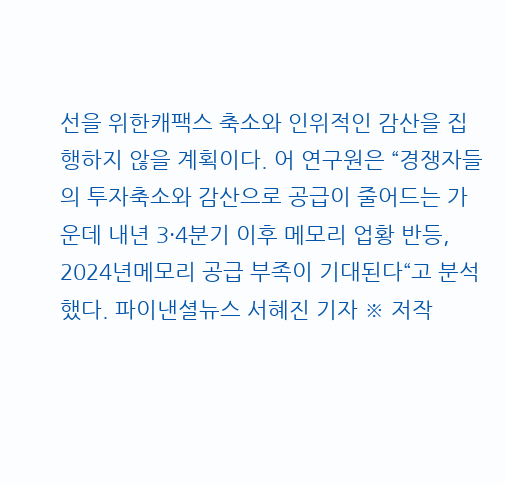선을 위한캐팩스 축소와 인위적인 감산을 집행하지 않을 계획이다. 어 연구원은 “경쟁자들의 투자축소와 감산으로 공급이 줄어드는 가운데 내년 3·4분기 이후 메모리 업황 반등, 2024년메모리 공급 부족이 기대된다“고 분석했다. 파이낸셜뉴스 서혜진 기자 ※ 저작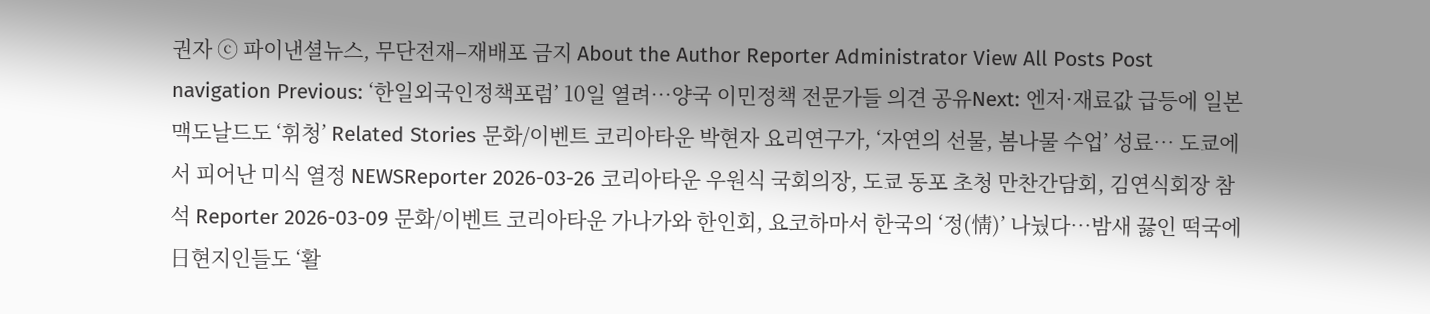권자 ⓒ 파이낸셜뉴스, 무단전재–재배포 금지 About the Author Reporter Administrator View All Posts Post navigation Previous: ‘한일외국인정책포럼’ 10일 열려…양국 이민정책 전문가들 의견 공유Next: 엔저·재료값 급등에 일본 맥도날드도 ‘휘청’ Related Stories 문화/이벤트 코리아타운 박현자 요리연구가, ‘자연의 선물, 봄나물 수업’ 성료… 도쿄에서 피어난 미식 열정 NEWSReporter 2026-03-26 코리아타운 우원식 국회의장, 도쿄 동포 초청 만찬간담회, 김연식회장 참석 Reporter 2026-03-09 문화/이벤트 코리아타운 가나가와 한인회, 요코하마서 한국의 ‘정(情)’ 나눴다…밤새 끓인 떡국에 日현지인들도 ‘활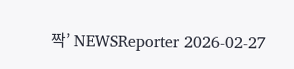짝’ NEWSReporter 2026-02-27